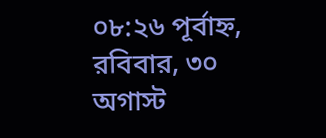০৮:২৬ পূর্বাহ্ন, রবিবার, ৩০ অগাস্ট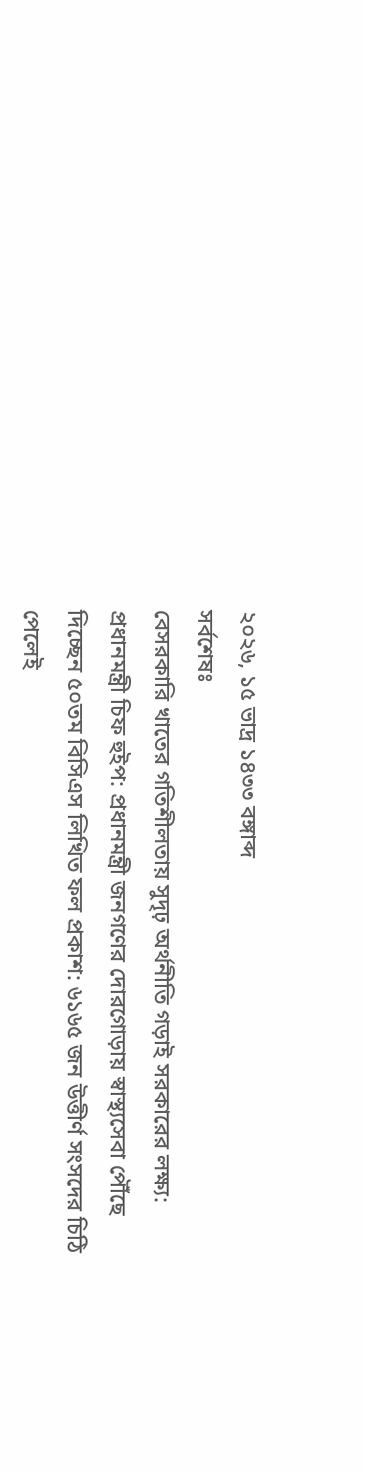২০২৬, ১৫ ভাদ্র ১৪৩৩ বঙ্গাব্দ
সর্বশেষঃ
বেসরকারি খাতের গতিশীলতায় সুদৃঢ় অর্থনীতি গড়াই সরকারের লক্ষ্য: প্রধানমন্ত্রী চিফ হুইপ: প্রধানমন্ত্রী জনগণের দোরগোড়ায় স্বাস্থ্যসেবা পৌঁছে দিচ্ছেন ৫০তম বিসিএস লিখিত ফল প্রকাশ: ৬১৬৫ জন উত্তীর্ণ সংসদের চিঠি পেলেই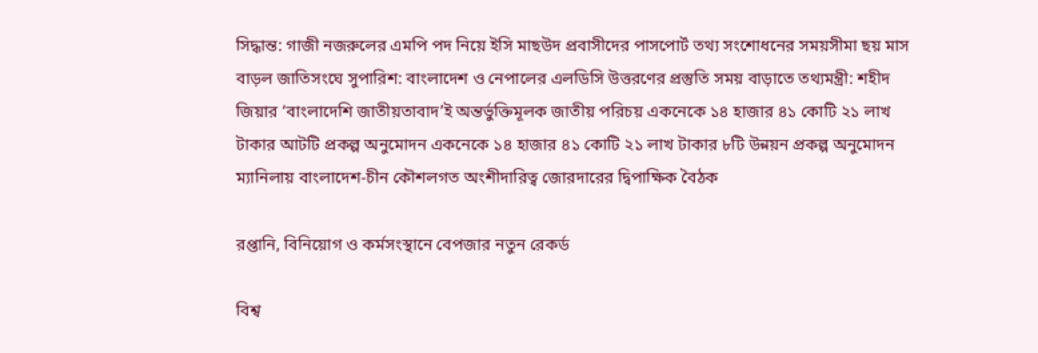সিদ্ধান্ত: গাজী নজরুলের এমপি পদ নিয়ে ইসি মাছউদ প্রবাসীদের পাসপোর্ট তথ্য সংশোধনের সময়সীমা ছয় মাস বাড়ল জাতিসংঘে সুপারিশ: বাংলাদেশ ও নেপালের এলডিসি উত্তরণের প্রস্তুতি সময় বাড়াতে তথ্যমন্ত্রী: শহীদ জিয়ার ‘বাংলাদেশি জাতীয়তাবাদ’ই অন্তর্ভুক্তিমূলক জাতীয় পরিচয় একনেকে ১৪ হাজার ৪১ কোটি ২১ লাখ টাকার আটটি প্রকল্প অনুমোদন একনেকে ১৪ হাজার ৪১ কোটি ২১ লাখ টাকার ৮টি উন্নয়ন প্রকল্প অনুমোদন ম্যানিলায় বাংলাদেশ-চীন কৌশলগত অংশীদারিত্ব জোরদারের দ্বিপাক্ষিক বৈঠক

রপ্তানি, বিনিয়োগ ও কর্মসংস্থানে বেপজার নতুন রেকর্ড

বিশ্ব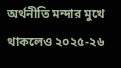অর্থনীতি মন্দার মুখে থাকলেও ২০২৫-২৬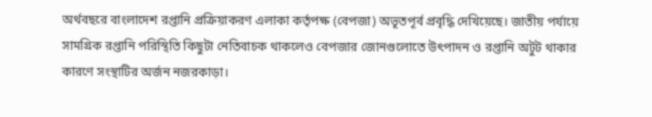অর্থবছরে বাংলাদেশ রপ্তানি প্রক্রিয়াকরণ এলাকা কর্তৃপক্ষ (বেপজা) অভূতপূর্ব প্রবৃদ্ধি দেখিয়েছে। জাতীয় পর্যায়ে সামগ্রিক রপ্তানি পরিস্থিতি কিছুটা নেতিবাচক থাকলেও বেপজার জোনগুলোতে উৎপাদন ও রপ্তানি অটুট থাকার কারণে সংস্থাটির অর্জন নজরকাড়া।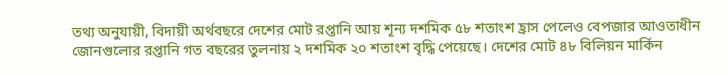তথ্য অনুযায়ী, বিদায়ী অর্থবছরে দেশের মোট রপ্তানি আয় শূন্য দশমিক ৫৮ শতাংশ হ্রাস পেলেও বেপজার আওতাধীন জোনগুলোর রপ্তানি গত বছরের তুলনায় ২ দশমিক ২০ শতাংশ বৃদ্ধি পেয়েছে। দেশের মোট ৪৮ বিলিয়ন মার্কিন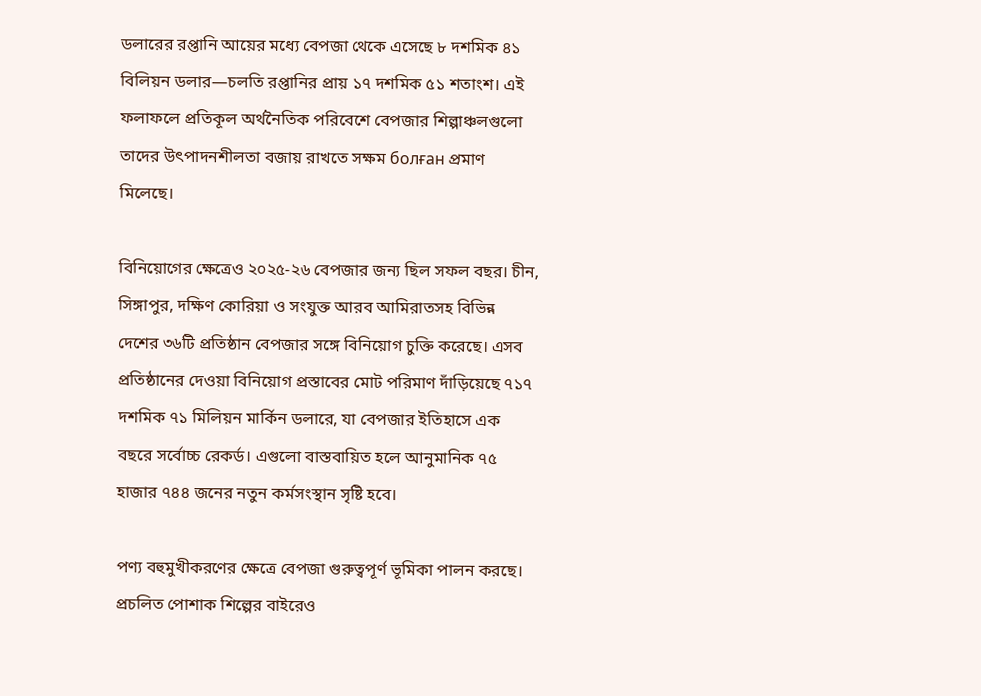ডলারের রপ্তানি আয়ের মধ্যে বেপজা থেকে এসেছে ৮ দশমিক ৪১ বিলিয়ন ডলার—চলতি রপ্তানির প্রায় ১৭ দশমিক ৫১ শতাংশ। এই ফলাফলে প্রতিকূল অর্থনৈতিক পরিবেশে বেপজার শিল্পাঞ্চলগুলো তাদের উৎপাদনশীলতা বজায় রাখতে সক্ষম болған প্রমাণ মিলেছে।

বিনিয়োগের ক্ষেত্রেও ২০২৫-২৬ বেপজার জন্য ছিল সফল বছর। চীন, সিঙ্গাপুর, দক্ষিণ কোরিয়া ও সংযুক্ত আরব আমিরাতসহ বিভিন্ন দেশের ৩৬টি প্রতিষ্ঠান বেপজার সঙ্গে বিনিয়োগ চুক্তি করেছে। এসব প্রতিষ্ঠানের দেওয়া বিনিয়োগ প্রস্তাবের মোট পরিমাণ দাঁড়িয়েছে ৭১৭ দশমিক ৭১ মিলিয়ন মার্কিন ডলারে, যা বেপজার ইতিহাসে এক বছরে সর্বোচ্চ রেকর্ড। এগুলো বাস্তবায়িত হলে আনুমানিক ৭৫ হাজার ৭৪৪ জনের নতুন কর্মসংস্থান সৃষ্টি হবে।

পণ্য বহুমুখীকরণের ক্ষেত্রে বেপজা গুরুত্বপূর্ণ ভূমিকা পালন করছে। প্রচলিত পোশাক শিল্পের বাইরেও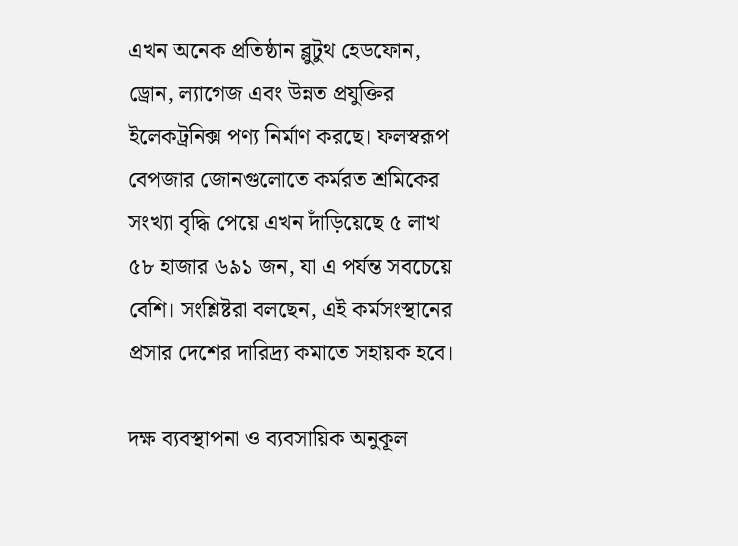এখন অনেক প্রতিষ্ঠান ব্লুটুথ হেডফোন, ড্রোন, ল্যাগেজ এবং উন্নত প্রযুক্তির ইলেকট্রনিক্স পণ্য নির্মাণ করছে। ফলস্বরূপ বেপজার জোনগুলোতে কর্মরত শ্রমিকের সংখ্যা বৃদ্ধি পেয়ে এখন দাঁড়িয়েছে ৫ লাখ ৫৮ হাজার ৬৯১ জন, যা এ পর্যন্ত সবচেয়ে বেশি। সংশ্লিষ্টরা বলছেন, এই কর্মসংস্থানের প্রসার দেশের দারিদ্র্য কমাতে সহায়ক হবে।

দক্ষ ব্যবস্থাপনা ও ব্যবসায়িক অনুকূল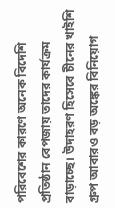পরিবেশের কারণে অনেক বিদেশি প্রতিষ্ঠান বেপজায় তাদের কার্যক্রম বাড়াচ্ছে। উদাহরণ হিসেবে চীনের খাইশি গ্রুপ আবারও বড় অঙ্কের বিনিয়োগ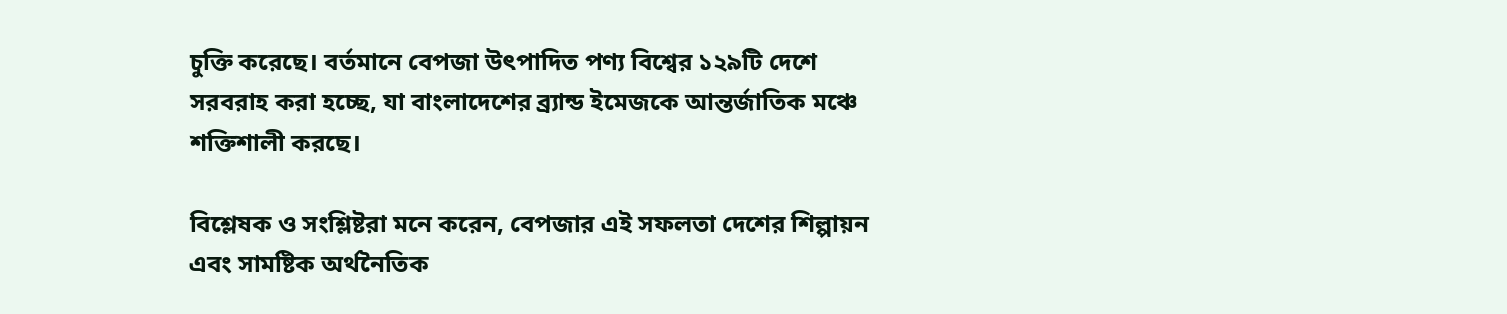চুক্তি করেছে। বর্তমানে বেপজা উৎপাদিত পণ্য বিশ্বের ১২৯টি দেশে সরবরাহ করা হচ্ছে, যা বাংলাদেশের ব্র্যান্ড ইমেজকে আন্তর্জাতিক মঞ্চে শক্তিশালী করছে।

বিশ্লেষক ও সংশ্লিষ্টরা মনে করেন, বেপজার এই সফলতা দেশের শিল্পায়ন এবং সামষ্টিক অর্থনৈতিক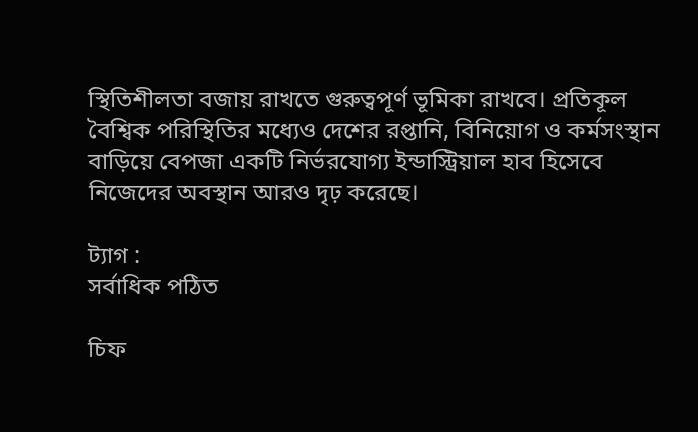স্থিতিশীলতা বজায় রাখতে গুরুত্বপূর্ণ ভূমিকা রাখবে। প্রতিকূল বৈশ্বিক পরিস্থিতির মধ্যেও দেশের রপ্তানি, বিনিয়োগ ও কর্মসংস্থান বাড়িয়ে বেপজা একটি নির্ভরযোগ্য ইন্ডাস্ট্রিয়াল হাব হিসেবে নিজেদের অবস্থান আরও দৃঢ় করেছে।

ট্যাগ :
সর্বাধিক পঠিত

চিফ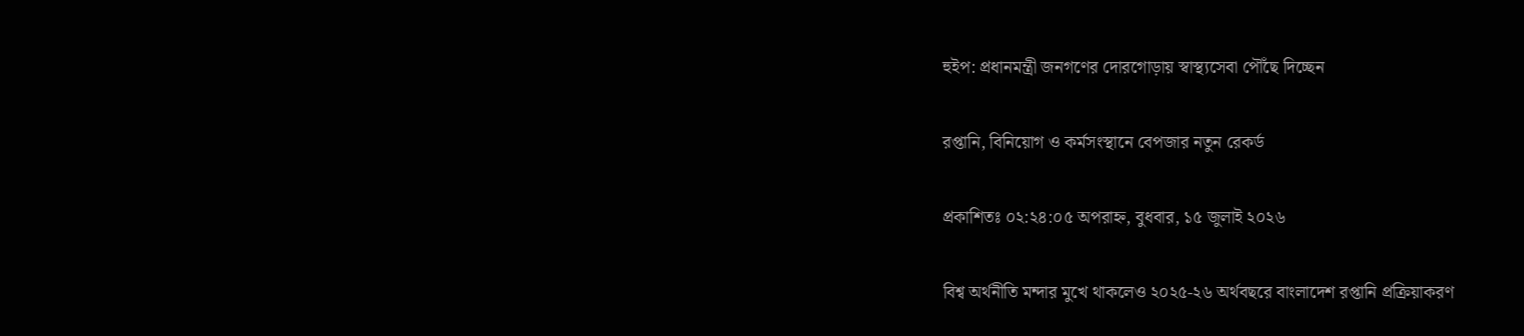হুইপ: প্রধানমন্ত্রী জনগণের দোরগোড়ায় স্বাস্থ্যসেবা পৌঁছে দিচ্ছেন

রপ্তানি, বিনিয়োগ ও কর্মসংস্থানে বেপজার নতুন রেকর্ড

প্রকাশিতঃ ০২:২৪:০৫ অপরাহ্ন, বুধবার, ১৫ জুলাই ২০২৬

বিশ্ব অর্থনীতি মন্দার মুখে থাকলেও ২০২৫-২৬ অর্থবছরে বাংলাদেশ রপ্তানি প্রক্রিয়াকরণ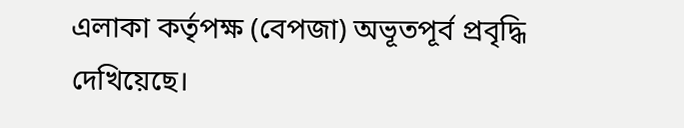এলাকা কর্তৃপক্ষ (বেপজা) অভূতপূর্ব প্রবৃদ্ধি দেখিয়েছে।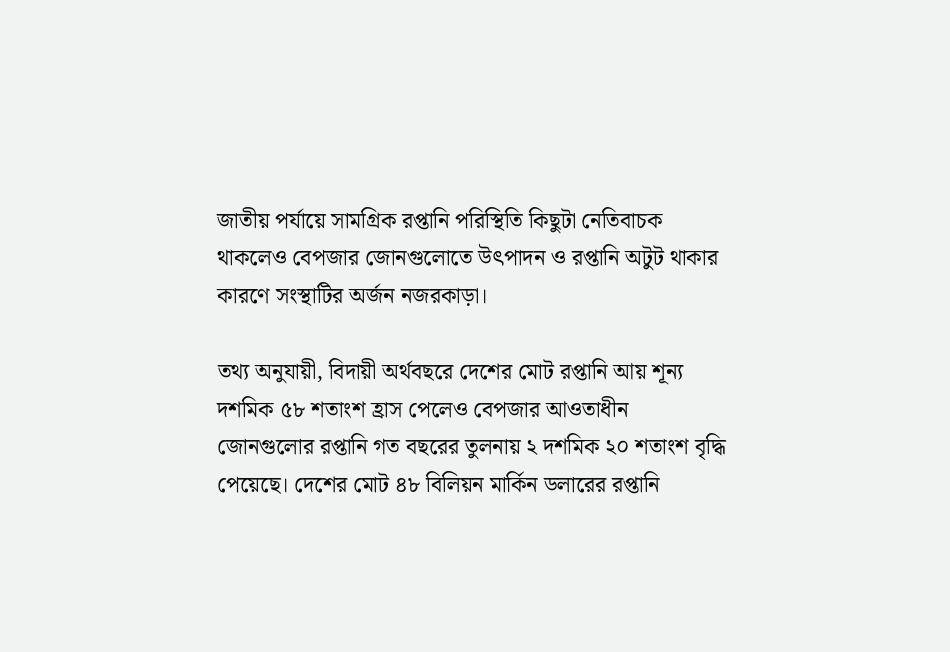জাতীয় পর্যায়ে সামগ্রিক রপ্তানি পরিস্থিতি কিছুটা নেতিবাচক থাকলেও বেপজার জোনগুলোতে উৎপাদন ও রপ্তানি অটুট থাকার কারণে সংস্থাটির অর্জন নজরকাড়া।

তথ্য অনুযায়ী, বিদায়ী অর্থবছরে দেশের মোট রপ্তানি আয় শূন্য দশমিক ৫৮ শতাংশ হ্রাস পেলেও বেপজার আওতাধীন জোনগুলোর রপ্তানি গত বছরের তুলনায় ২ দশমিক ২০ শতাংশ বৃদ্ধি পেয়েছে। দেশের মোট ৪৮ বিলিয়ন মার্কিন ডলারের রপ্তানি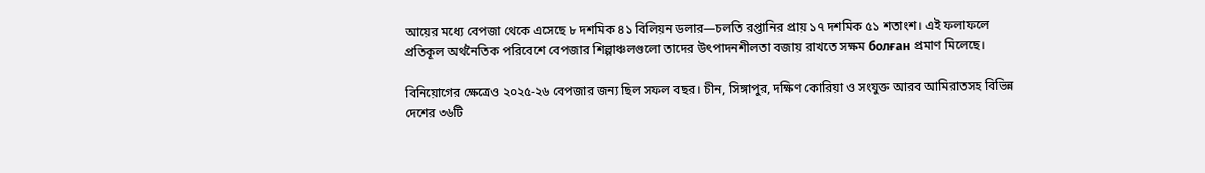আয়ের মধ্যে বেপজা থেকে এসেছে ৮ দশমিক ৪১ বিলিয়ন ডলার—চলতি রপ্তানির প্রায় ১৭ দশমিক ৫১ শতাংশ। এই ফলাফলে প্রতিকূল অর্থনৈতিক পরিবেশে বেপজার শিল্পাঞ্চলগুলো তাদের উৎপাদনশীলতা বজায় রাখতে সক্ষম болған প্রমাণ মিলেছে।

বিনিয়োগের ক্ষেত্রেও ২০২৫-২৬ বেপজার জন্য ছিল সফল বছর। চীন, সিঙ্গাপুর, দক্ষিণ কোরিয়া ও সংযুক্ত আরব আমিরাতসহ বিভিন্ন দেশের ৩৬টি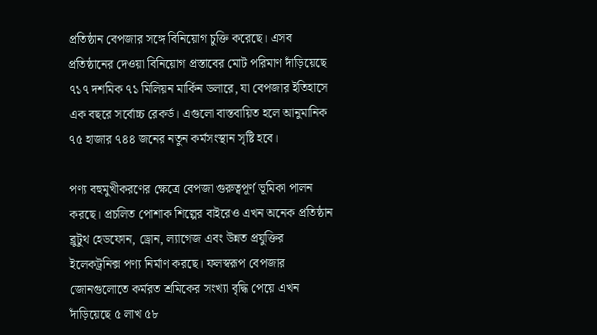প্রতিষ্ঠান বেপজার সঙ্গে বিনিয়োগ চুক্তি করেছে। এসব প্রতিষ্ঠানের দেওয়া বিনিয়োগ প্রস্তাবের মোট পরিমাণ দাঁড়িয়েছে ৭১৭ দশমিক ৭১ মিলিয়ন মার্কিন ডলারে, যা বেপজার ইতিহাসে এক বছরে সর্বোচ্চ রেকর্ড। এগুলো বাস্তবায়িত হলে আনুমানিক ৭৫ হাজার ৭৪৪ জনের নতুন কর্মসংস্থান সৃষ্টি হবে।

পণ্য বহুমুখীকরণের ক্ষেত্রে বেপজা গুরুত্বপূর্ণ ভূমিকা পালন করছে। প্রচলিত পোশাক শিল্পের বাইরেও এখন অনেক প্রতিষ্ঠান ব্লুটুথ হেডফোন, ড্রোন, ল্যাগেজ এবং উন্নত প্রযুক্তির ইলেকট্রনিক্স পণ্য নির্মাণ করছে। ফলস্বরূপ বেপজার জোনগুলোতে কর্মরত শ্রমিকের সংখ্যা বৃদ্ধি পেয়ে এখন দাঁড়িয়েছে ৫ লাখ ৫৮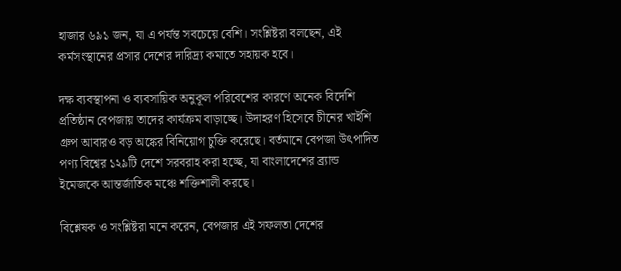হাজার ৬৯১ জন, যা এ পর্যন্ত সবচেয়ে বেশি। সংশ্লিষ্টরা বলছেন, এই কর্মসংস্থানের প্রসার দেশের দারিদ্র্য কমাতে সহায়ক হবে।

দক্ষ ব্যবস্থাপনা ও ব্যবসায়িক অনুকূল পরিবেশের কারণে অনেক বিদেশি প্রতিষ্ঠান বেপজায় তাদের কার্যক্রম বাড়াচ্ছে। উদাহরণ হিসেবে চীনের খাইশি গ্রুপ আবারও বড় অঙ্কের বিনিয়োগ চুক্তি করেছে। বর্তমানে বেপজা উৎপাদিত পণ্য বিশ্বের ১২৯টি দেশে সরবরাহ করা হচ্ছে, যা বাংলাদেশের ব্র্যান্ড ইমেজকে আন্তর্জাতিক মঞ্চে শক্তিশালী করছে।

বিশ্লেষক ও সংশ্লিষ্টরা মনে করেন, বেপজার এই সফলতা দেশের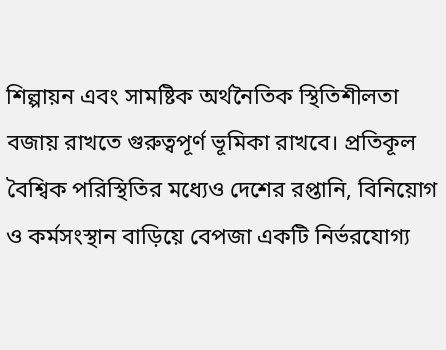শিল্পায়ন এবং সামষ্টিক অর্থনৈতিক স্থিতিশীলতা বজায় রাখতে গুরুত্বপূর্ণ ভূমিকা রাখবে। প্রতিকূল বৈশ্বিক পরিস্থিতির মধ্যেও দেশের রপ্তানি, বিনিয়োগ ও কর্মসংস্থান বাড়িয়ে বেপজা একটি নির্ভরযোগ্য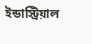ইন্ডাস্ট্রিয়াল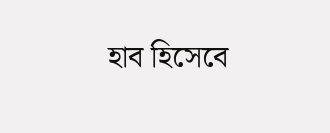হাব হিসেবে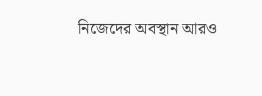নিজেদের অবস্থান আরও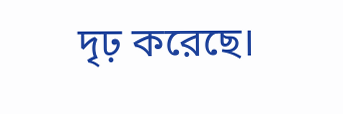দৃঢ় করেছে।